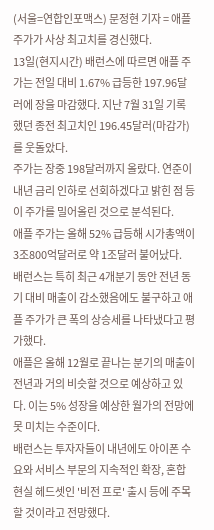(서울=연합인포맥스) 문정현 기자 = 애플 주가가 사상 최고치를 경신했다.
13일(현지시간) 배런스에 따르면 애플 주가는 전일 대비 1.67% 급등한 197.96달러에 장을 마감했다. 지난 7월 31일 기록했던 종전 최고치인 196.45달러(마감가)를 웃돌았다.
주가는 장중 198달러까지 올랐다. 연준이 내년 금리 인하로 선회하겠다고 밝힌 점 등이 주가를 밀어올린 것으로 분석된다.
애플 주가는 올해 52% 급등해 시가총액이 3조800억달러로 약 1조달러 불어났다.
배런스는 특히 최근 4개분기 동안 전년 동기 대비 매출이 감소했음에도 불구하고 애플 주가가 큰 폭의 상승세를 나타냈다고 평가했다.
애플은 올해 12월로 끝나는 분기의 매출이 전년과 거의 비슷할 것으로 예상하고 있다. 이는 5% 성장을 예상한 월가의 전망에 못 미치는 수준이다.
배런스는 투자자들이 내년에도 아이폰 수요와 서비스 부문의 지속적인 확장, 혼합 현실 헤드셋인 '비전 프로' 출시 등에 주목할 것이라고 전망했다.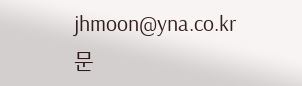jhmoon@yna.co.kr
문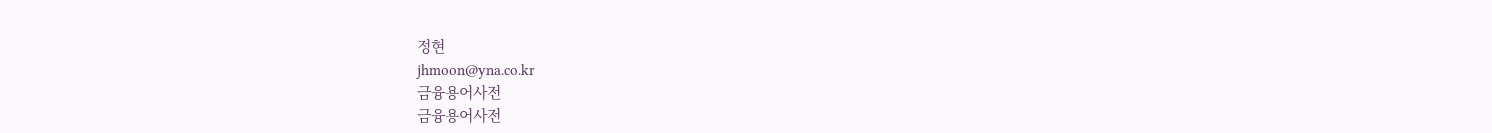정현
jhmoon@yna.co.kr
금융용어사전
금융용어사전